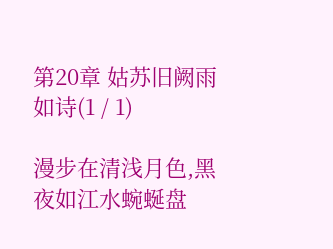第20章 姑苏旧阙雨如诗(1 / 1)

漫步在清浅月色,黑夜如江水蜿蜒盘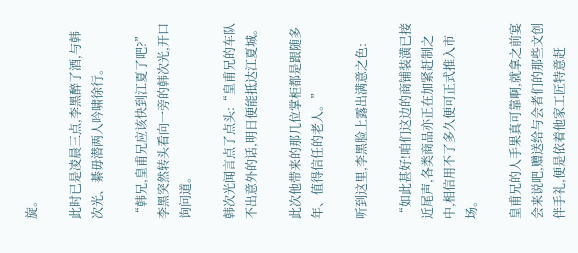旋。

此时已是凌晨三点,李黑醉了酒,与韩次光、綦毋潜两人吟啸徐行。

“韩兄,皇甫兄应该快到江夏了吧?”李黑突然转头看向一旁的韩次光,开口询问道。

韩次光闻言点了点头:“皇甫兄的车队不出意外的话,明日便能抵达江夏城。

此次他带来的那几位掌柜都是跟随多年、值得信任的老人。”

听到这里,李黑脸上露出满意之色:

“如此甚好!咱们这边的商铺装潢已接近尾声,各类商品亦正在加紧赶制之中,相信用不了多久便可正式推入市场。

皇甫兄的人手果真可靠啊,就拿之前宴会来说吧,赠送给与会者们的那些文创伴手礼,便是依着他家工匠特意赶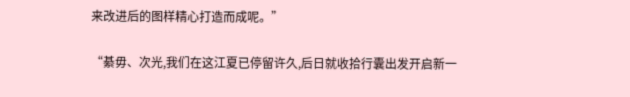来改进后的图样精心打造而成呢。”

“綦毋、次光,我们在这江夏已停留许久,后日就收拾行囊出发开启新一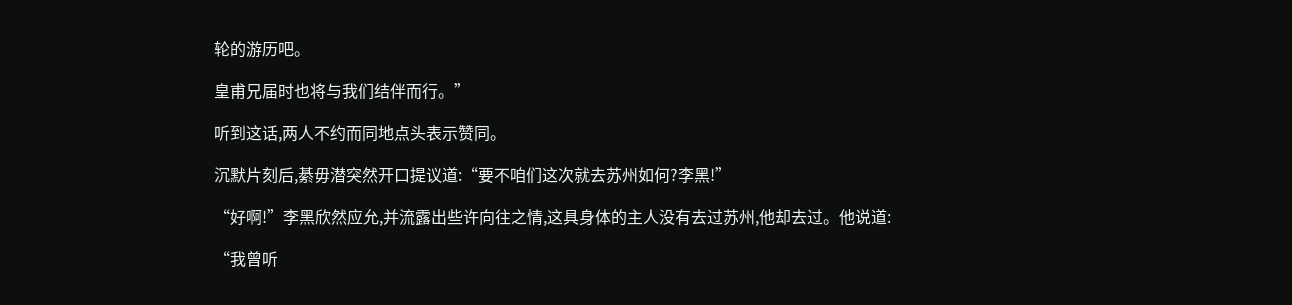轮的游历吧。

皇甫兄届时也将与我们结伴而行。”

听到这话,两人不约而同地点头表示赞同。

沉默片刻后,綦毋潜突然开口提议道:“要不咱们这次就去苏州如何?李黑!”

“好啊!”李黑欣然应允,并流露出些许向往之情,这具身体的主人没有去过苏州,他却去过。他说道:

“我曾听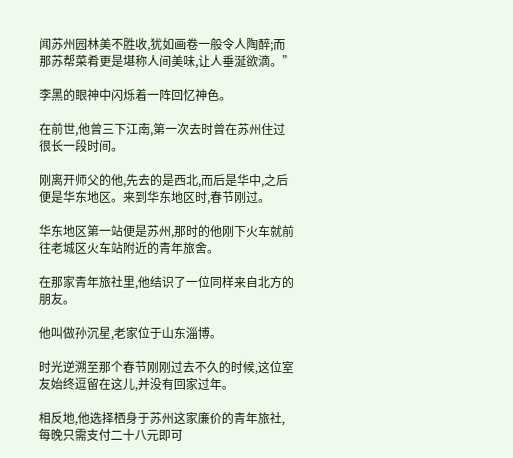闻苏州园林美不胜收,犹如画卷一般令人陶醉;而那苏帮菜肴更是堪称人间美味,让人垂涎欲滴。”

李黑的眼神中闪烁着一阵回忆神色。

在前世,他曾三下江南,第一次去时曾在苏州住过很长一段时间。

刚离开师父的他,先去的是西北,而后是华中,之后便是华东地区。来到华东地区时,春节刚过。

华东地区第一站便是苏州,那时的他刚下火车就前往老城区火车站附近的青年旅舍。

在那家青年旅社里,他结识了一位同样来自北方的朋友。

他叫做孙沉星,老家位于山东淄博。

时光逆溯至那个春节刚刚过去不久的时候,这位室友始终逗留在这儿,并没有回家过年。

相反地,他选择栖身于苏州这家廉价的青年旅社,每晚只需支付二十八元即可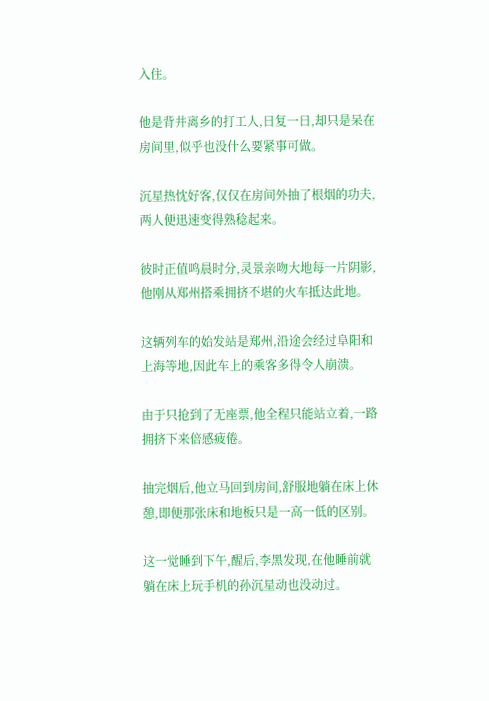入住。

他是背井离乡的打工人,日复一日,却只是呆在房间里,似乎也没什么要紧事可做。

沉星热忱好客,仅仅在房间外抽了根烟的功夫,两人便迅速变得熟稔起来。

彼时正值鸣晨时分,灵景亲吻大地每一片阴影,他刚从郑州搭乘拥挤不堪的火车抵达此地。

这辆列车的始发站是郑州,沿途会经过阜阳和上海等地,因此车上的乘客多得令人崩溃。

由于只抢到了无座票,他全程只能站立着,一路拥挤下来倍感疲倦。

抽完烟后,他立马回到房间,舒服地躺在床上休憩,即便那张床和地板只是一高一低的区别。

这一觉睡到下午,醒后,李黑发现,在他睡前就躺在床上玩手机的孙沉星动也没动过。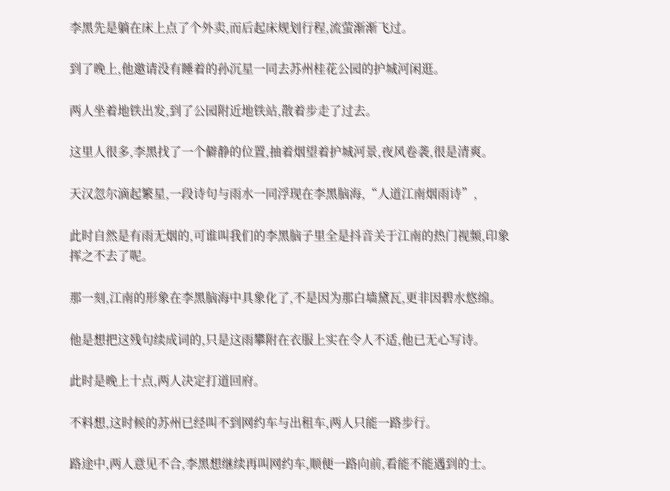李黑先是躺在床上点了个外卖,而后起床规划行程,流萤渐渐飞过。

到了晚上,他邀请没有睡着的孙沉星一同去苏州桂花公园的护城河闲逛。

两人坐着地铁出发,到了公园附近地铁站,散着步走了过去。

这里人很多,李黑找了一个僻静的位置,抽着烟望着护城河景,夜风卷袭,很是清爽。

天汉忽尔滴起繁星,一段诗句与雨水一同浮现在李黑脑海,“人道江南烟雨诗”,

此时自然是有雨无烟的,可谁叫我们的李黑脑子里全是抖音关于江南的热门视频,印象挥之不去了呢。

那一刻,江南的形象在李黑脑海中具象化了,不是因为那白墙黛瓦,更非因碧水悠绵。

他是想把这残句续成词的,只是这雨攀附在衣服上实在令人不适,他已无心写诗。

此时是晚上十点,两人决定打道回府。

不料想,这时候的苏州已经叫不到网约车与出租车,两人只能一路步行。

路途中,两人意见不合,李黑想继续再叫网约车,顺便一路向前,看能不能遇到的士。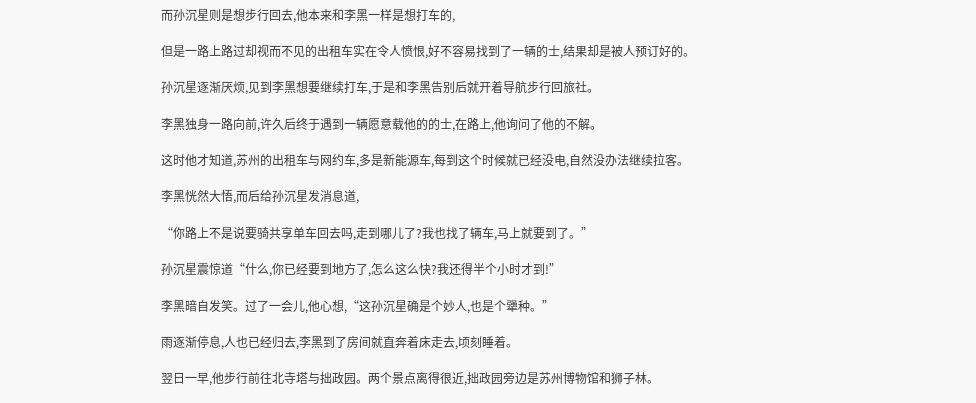而孙沉星则是想步行回去,他本来和李黑一样是想打车的,

但是一路上路过却视而不见的出租车实在令人愤恨,好不容易找到了一辆的士,结果却是被人预订好的。

孙沉星逐渐厌烦,见到李黑想要继续打车,于是和李黑告别后就开着导航步行回旅社。

李黑独身一路向前,许久后终于遇到一辆愿意载他的的士,在路上,他询问了他的不解。

这时他才知道,苏州的出租车与网约车,多是新能源车,每到这个时候就已经没电,自然没办法继续拉客。

李黑恍然大悟,而后给孙沉星发消息道,

“你路上不是说要骑共享单车回去吗,走到哪儿了?我也找了辆车,马上就要到了。”

孙沉星震惊道“什么,你已经要到地方了,怎么这么快?我还得半个小时才到!”

李黑暗自发笑。过了一会儿,他心想,“这孙沉星确是个妙人,也是个犟种。”

雨逐渐停息,人也已经归去,李黑到了房间就直奔着床走去,顷刻睡着。

翌日一早,他步行前往北寺塔与拙政园。两个景点离得很近,拙政园旁边是苏州博物馆和狮子林。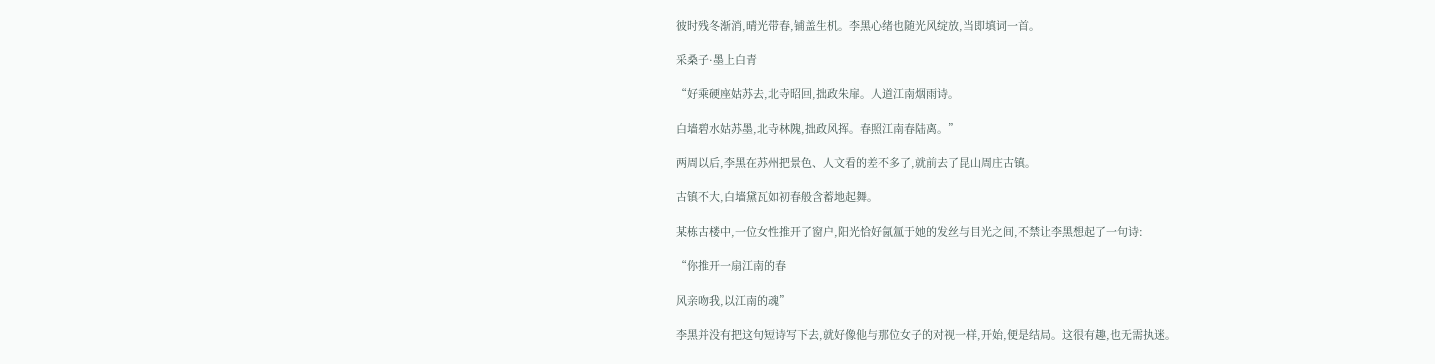彼时残冬渐消,晴光带春,铺盖生机。李黑心绪也随光风绽放,当即填词一首。

采桑子·墨上白青

“好乘硬座姑苏去,北寺昭回,拙政朱扉。人道江南烟雨诗。

白墙碧水姑苏墨,北寺林隗,拙政风挥。春照江南春陆离。”

两周以后,李黑在苏州把景色、人文看的差不多了,就前去了昆山周庄古镇。

古镇不大,白墙黛瓦如初春般含蓄地起舞。

某栋古楼中,一位女性推开了窗户,阳光恰好氤氲于她的发丝与目光之间,不禁让李黑想起了一句诗:

“你推开一扇江南的春

风亲吻我,以江南的魂”

李黑并没有把这句短诗写下去,就好像他与那位女子的对视一样,开始,便是结局。这很有趣,也无需执迷。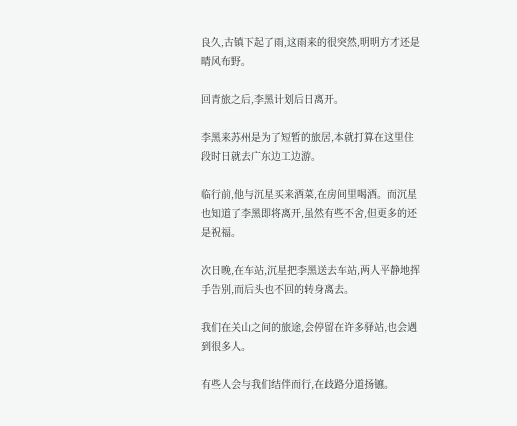良久,古镇下起了雨,这雨来的很突然,明明方才还是晴风布野。

回青旅之后,李黑计划后日离开。

李黑来苏州是为了短暂的旅居,本就打算在这里住段时日就去广东边工边游。

临行前,他与沉星买来酒菜,在房间里喝酒。而沉星也知道了李黑即将离开,虽然有些不舍,但更多的还是祝福。

次日晚,在车站,沉星把李黑送去车站,两人平静地挥手告别,而后头也不回的转身离去。

我们在关山之间的旅途,会停留在许多驿站,也会遇到很多人。

有些人会与我们结伴而行,在歧路分道扬镳。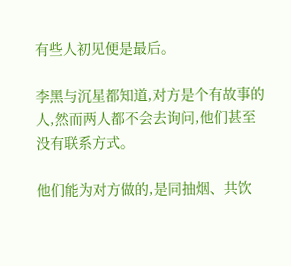有些人初见便是最后。

李黑与沉星都知道,对方是个有故事的人,然而两人都不会去询问,他们甚至没有联系方式。

他们能为对方做的,是同抽烟、共饮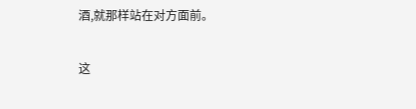酒,就那样站在对方面前。

这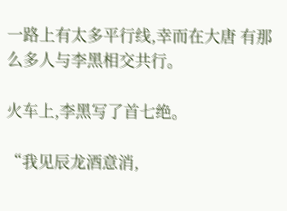一路上有太多平行线,幸而在大唐 有那么多人与李黑相交共行。

火车上,李黑写了首七绝。

“我见辰龙酒意消,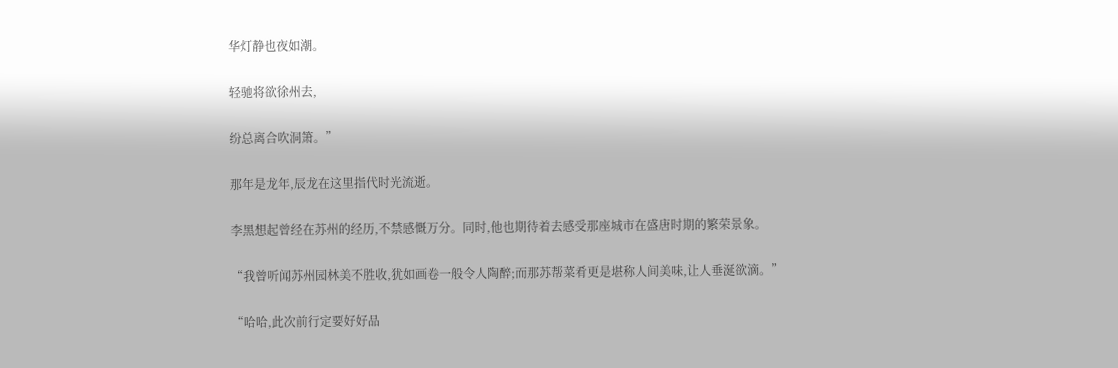华灯静也夜如潮。

轻驰将欲徐州去,

纷总离合吹洞箫。”

那年是龙年,辰龙在这里指代时光流逝。

李黑想起曾经在苏州的经历,不禁感慨万分。同时,他也期待着去感受那座城市在盛唐时期的繁荣景象。

“我曾听闻苏州园林美不胜收,犹如画卷一般令人陶醉;而那苏帮菜肴更是堪称人间美味,让人垂涎欲滴。”

“哈哈,此次前行定要好好品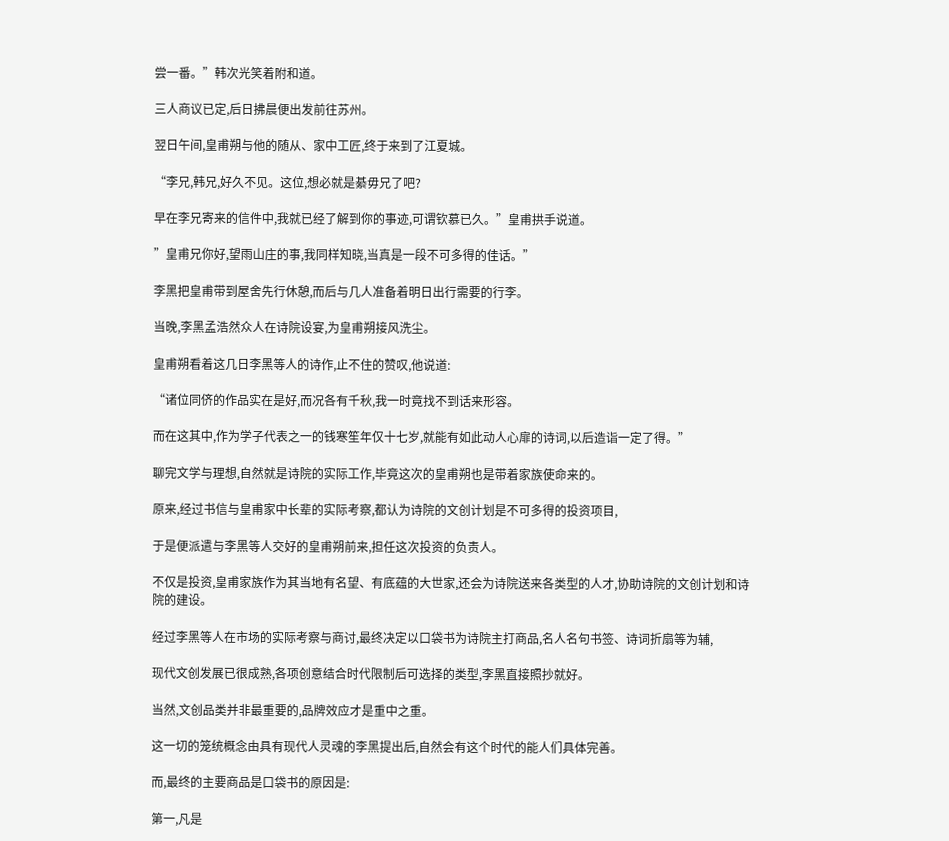尝一番。”韩次光笑着附和道。

三人商议已定,后日拂晨便出发前往苏州。

翌日午间,皇甫朔与他的随从、家中工匠,终于来到了江夏城。

“李兄,韩兄,好久不见。这位,想必就是綦毋兄了吧?

早在李兄寄来的信件中,我就已经了解到你的事迹,可谓钦慕已久。”皇甫拱手说道。

”皇甫兄你好,望雨山庄的事,我同样知晓,当真是一段不可多得的佳话。”

李黑把皇甫带到屋舍先行休憩,而后与几人准备着明日出行需要的行李。

当晚,李黑孟浩然众人在诗院设宴,为皇甫朔接风洗尘。

皇甫朔看着这几日李黑等人的诗作,止不住的赞叹,他说道:

“诸位同侪的作品实在是好,而况各有千秋,我一时竟找不到话来形容。

而在这其中,作为学子代表之一的钱寒笙年仅十七岁,就能有如此动人心扉的诗词,以后造诣一定了得。”

聊完文学与理想,自然就是诗院的实际工作,毕竟这次的皇甫朔也是带着家族使命来的。

原来,经过书信与皇甫家中长辈的实际考察,都认为诗院的文创计划是不可多得的投资项目,

于是便派遣与李黑等人交好的皇甫朔前来,担任这次投资的负责人。

不仅是投资,皇甫家族作为其当地有名望、有底蕴的大世家,还会为诗院送来各类型的人才,协助诗院的文创计划和诗院的建设。

经过李黑等人在市场的实际考察与商讨,最终决定以口袋书为诗院主打商品,名人名句书签、诗词折扇等为辅,

现代文创发展已很成熟,各项创意结合时代限制后可选择的类型,李黑直接照抄就好。

当然,文创品类并非最重要的,品牌效应才是重中之重。

这一切的笼统概念由具有现代人灵魂的李黑提出后,自然会有这个时代的能人们具体完善。

而,最终的主要商品是口袋书的原因是:

第一,凡是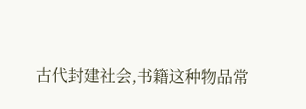古代封建社会,书籍这种物品常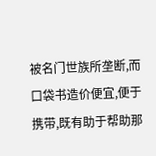被名门世族所垄断,而口袋书造价便宜,便于携带,既有助于帮助那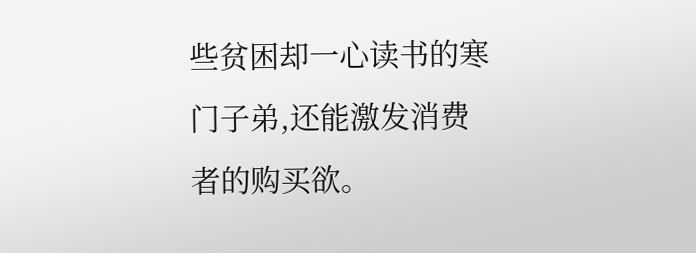些贫困却一心读书的寒门子弟,还能激发消费者的购买欲。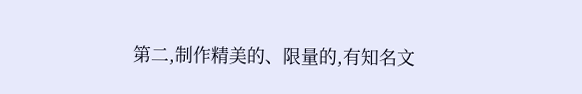第二,制作精美的、限量的,有知名文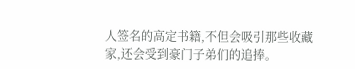人签名的高定书籍,不但会吸引那些收藏家,还会受到豪门子弟们的追捧。